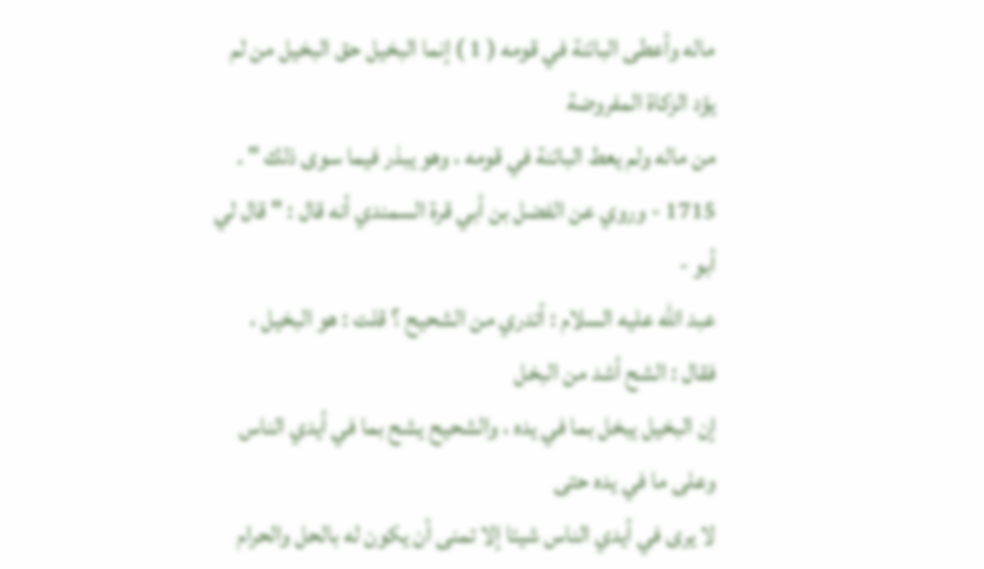ماله وأعطى البائنة في قومه ( 1 ) إنما البخيل حق البخيل من لم يؤد الزكاة المفروضة
من ماله ولم يعط البائنة في قومه ، وهو يبذر فيما سوى ذلك " .
1715 - وروي عن الفضل بن أبي قرة السمندي أنه قال : " قال لي أبو -
عبد الله عليه السلام : أتدري من الشحيح ؟ قلت : هو البخيل ، فقال : الشح أشد من البخل
إن البخيل يبخل بما في يده ، والشحيح يشح بما في أيدي الناس وعلى ما في يده حتى
لا يرى في أيدي الناس شيئا إلا تمنى أن يكون له بالحل والحرام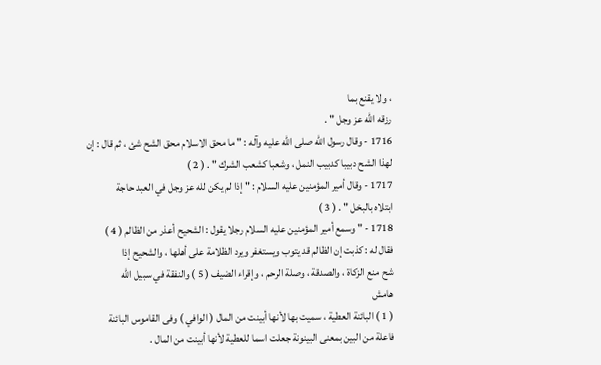، ولا يقنع بما
رزقه الله عز وجل " .
1716 - وقال رسول الله صلى الله عليه وآله : " ما محق الاسلام محق الشح شئ ، ثم قال : إن
لهذا الشح دبيبا كدبيب النمل ، وشعبا كشعب الشرك " . ( 2 )
1717 - وقال أمير المؤمنين عليه السلام : " إذا لم يكن لله عز وجل في العبد حاجة
ابتلاه بالبخل " . ( 3 )
1718 - " وسمع أمير المؤمنين عليه السلام رجلا يقول : الشحيح أعذر من الظالم ( 4 )
فقال له : كذبت إن الظالم قد يتوب ويستغفر ويرد الظلامة على أهلها ، والشحيح إذا
شح منع الزكاة ، والصدقة ، وصلة الرحم ، وإقراء الضيف ( 5 ) والنفقة في سبيل الله
هامش
( 1 ) البائنة العطية ، سميت بها لأنها أبينت من المال ( الوافي ) وفى القاموس البائنة
فاعلة من البين بمعنى البينونة جعلت اسما للعطية لأنها أبينت من المال .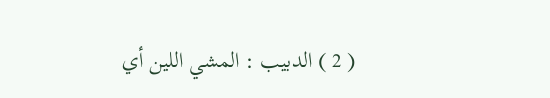( 2 ) الدبيب : المشي اللين أي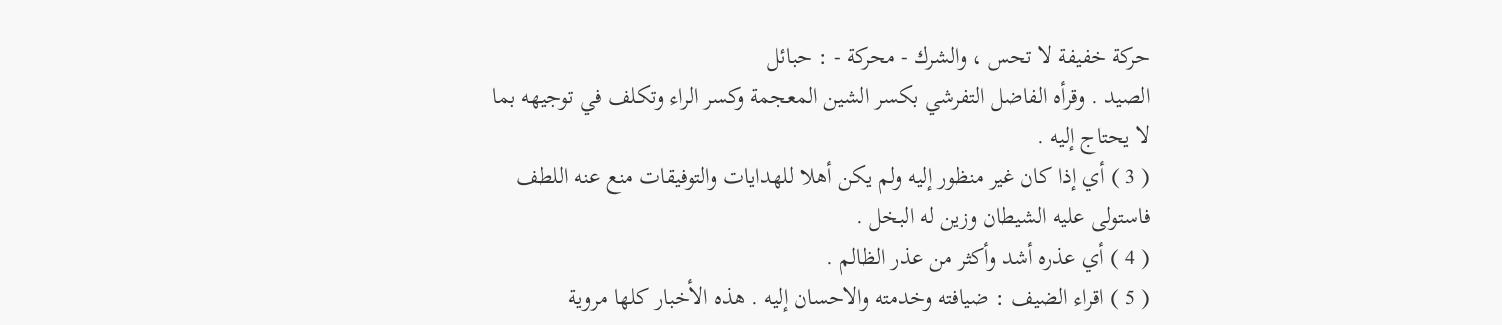حركة خفيفة لا تحس ، والشرك - محركة - : حبائل
الصيد . وقرأه الفاضل التفرشي بكسر الشين المعجمة وكسر الراء وتكلف في توجيهه بما
لا يحتاج إليه .
( 3 ) أي إذا كان غير منظور إليه ولم يكن أهلا للهدايات والتوفيقات منع عنه اللطف
فاستولى عليه الشيطان وزين له البخل .
( 4 ) أي عذره أشد وأكثر من عذر الظالم .
( 5 ) اقراء الضيف : ضيافته وخدمته والاحسان إليه . هذه الأخبار كلها مروية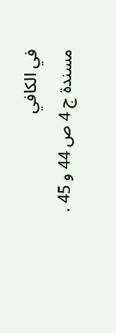في الكافي
مسندة ج 4 ص 44 و 45 .